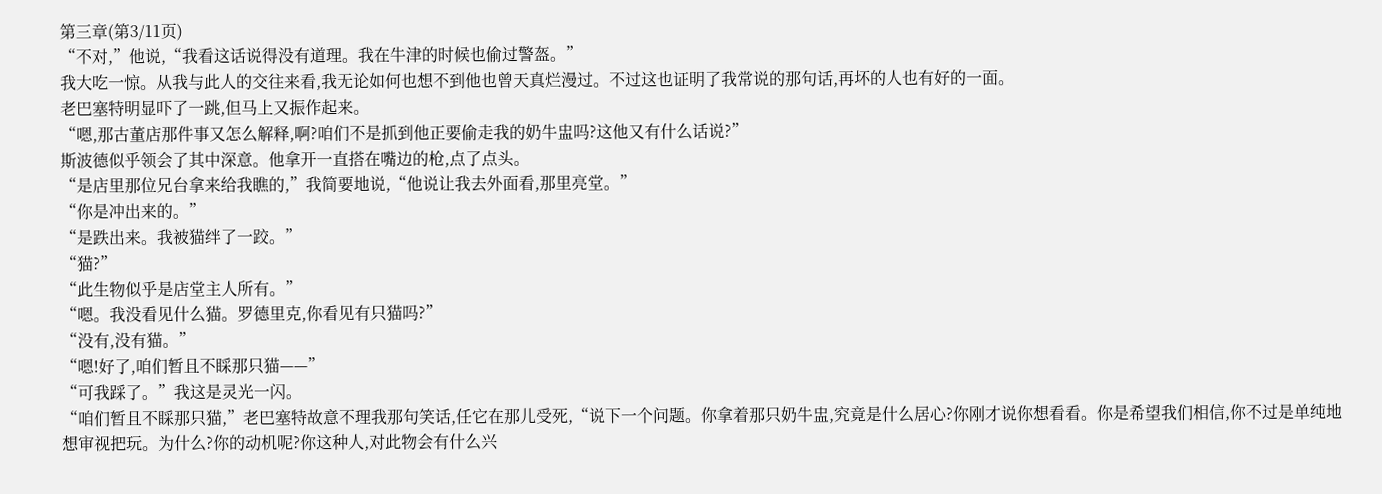第三章(第3/11页)
“不对,”他说,“我看这话说得没有道理。我在牛津的时候也偷过警盔。”
我大吃一惊。从我与此人的交往来看,我无论如何也想不到他也曾天真烂漫过。不过这也证明了我常说的那句话,再坏的人也有好的一面。
老巴塞特明显吓了一跳,但马上又振作起来。
“嗯,那古董店那件事又怎么解释,啊?咱们不是抓到他正要偷走我的奶牛盅吗?这他又有什么话说?”
斯波德似乎领会了其中深意。他拿开一直搭在嘴边的枪,点了点头。
“是店里那位兄台拿来给我瞧的,”我简要地说,“他说让我去外面看,那里亮堂。”
“你是冲出来的。”
“是跌出来。我被猫绊了一跤。”
“猫?”
“此生物似乎是店堂主人所有。”
“嗯。我没看见什么猫。罗德里克,你看见有只猫吗?”
“没有,没有猫。”
“嗯!好了,咱们暂且不睬那只猫——”
“可我踩了。”我这是灵光一闪。
“咱们暂且不睬那只猫,”老巴塞特故意不理我那句笑话,任它在那儿受死,“说下一个问题。你拿着那只奶牛盅,究竟是什么居心?你刚才说你想看看。你是希望我们相信,你不过是单纯地想审视把玩。为什么?你的动机呢?你这种人,对此物会有什么兴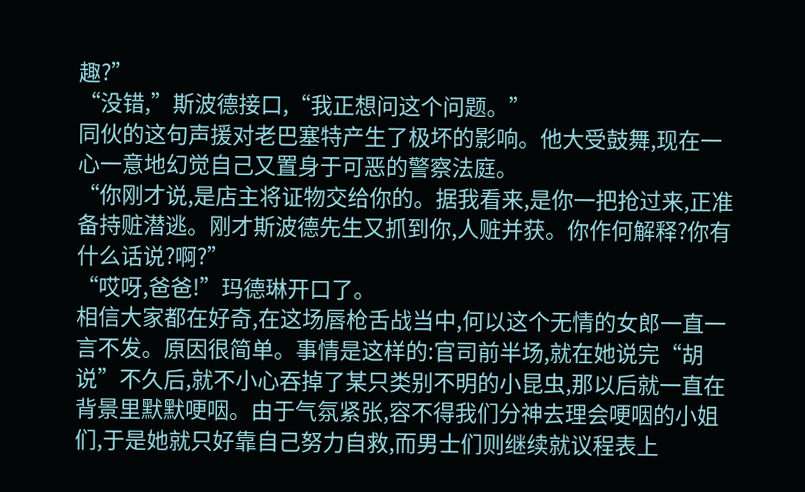趣?”
“没错,”斯波德接口,“我正想问这个问题。”
同伙的这句声援对老巴塞特产生了极坏的影响。他大受鼓舞,现在一心一意地幻觉自己又置身于可恶的警察法庭。
“你刚才说,是店主将证物交给你的。据我看来,是你一把抢过来,正准备持赃潜逃。刚才斯波德先生又抓到你,人赃并获。你作何解释?你有什么话说?啊?”
“哎呀,爸爸!”玛德琳开口了。
相信大家都在好奇,在这场唇枪舌战当中,何以这个无情的女郎一直一言不发。原因很简单。事情是这样的:官司前半场,就在她说完“胡说”不久后,就不小心吞掉了某只类别不明的小昆虫,那以后就一直在背景里默默哽咽。由于气氛紧张,容不得我们分神去理会哽咽的小姐们,于是她就只好靠自己努力自救,而男士们则继续就议程表上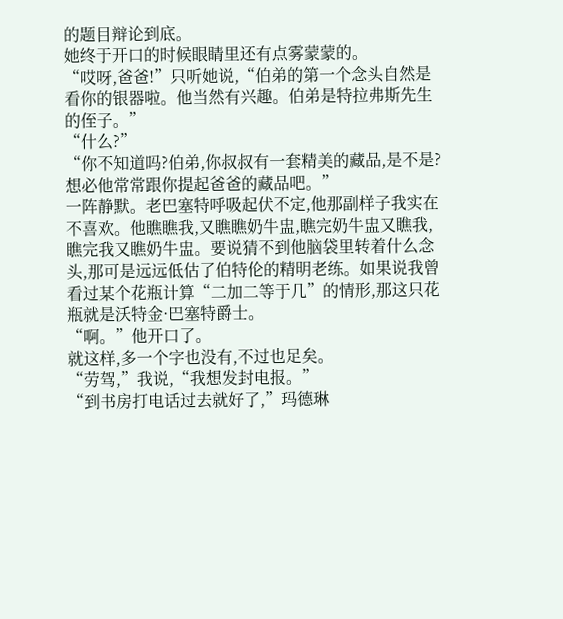的题目辩论到底。
她终于开口的时候眼睛里还有点雾蒙蒙的。
“哎呀,爸爸!”只听她说,“伯弟的第一个念头自然是看你的银器啦。他当然有兴趣。伯弟是特拉弗斯先生的侄子。”
“什么?”
“你不知道吗?伯弟,你叔叔有一套精美的藏品,是不是?想必他常常跟你提起爸爸的藏品吧。”
一阵静默。老巴塞特呼吸起伏不定,他那副样子我实在不喜欢。他瞧瞧我,又瞧瞧奶牛盅,瞧完奶牛盅又瞧我,瞧完我又瞧奶牛盅。要说猜不到他脑袋里转着什么念头,那可是远远低估了伯特伦的精明老练。如果说我曾看过某个花瓶计算“二加二等于几”的情形,那这只花瓶就是沃特金·巴塞特爵士。
“啊。”他开口了。
就这样,多一个字也没有,不过也足矣。
“劳驾,”我说,“我想发封电报。”
“到书房打电话过去就好了,”玛德琳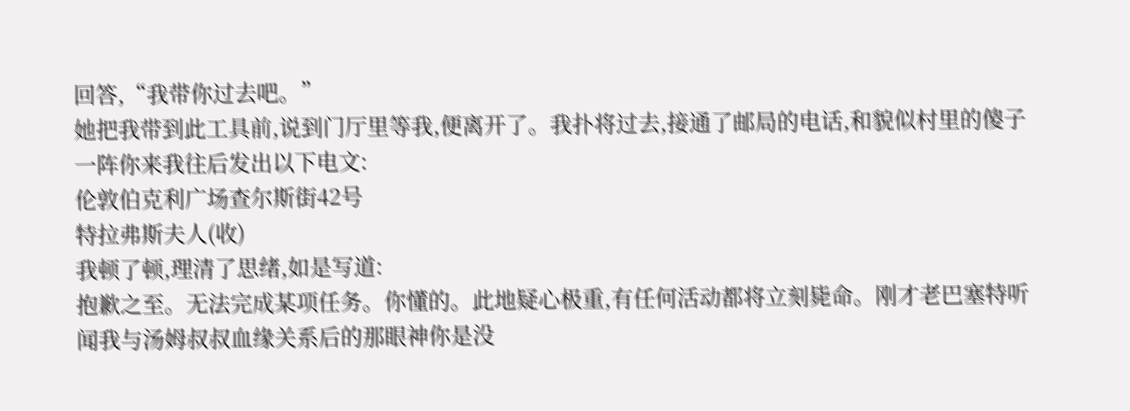回答,“我带你过去吧。”
她把我带到此工具前,说到门厅里等我,便离开了。我扑将过去,接通了邮局的电话,和貌似村里的傻子一阵你来我往后发出以下电文:
伦敦伯克利广场查尔斯街42号
特拉弗斯夫人(收)
我顿了顿,理清了思绪,如是写道:
抱歉之至。无法完成某项任务。你懂的。此地疑心极重,有任何活动都将立刻毙命。刚才老巴塞特听闻我与汤姆叔叔血缘关系后的那眼神你是没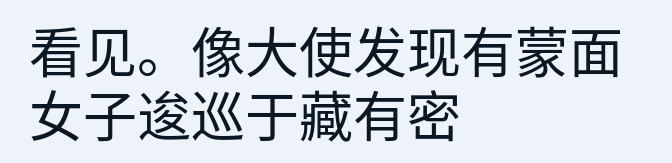看见。像大使发现有蒙面女子逡巡于藏有密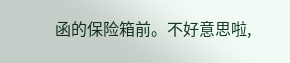函的保险箱前。不好意思啦,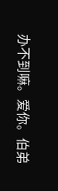办不到嘛。爱你。伯弟